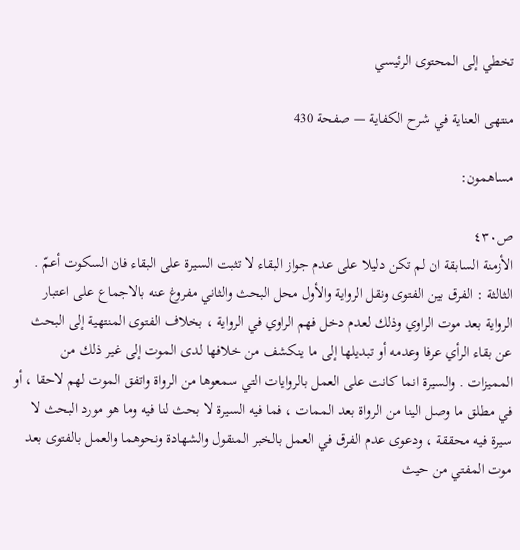تخطي إلى المحتوى الرئيسي

منتهى العناية في شرح الكفاية — صفحة 430

مساهمون:

ص٤٣٠
الأزمنة السابقة ان لم تكن دليلا على عدم جواز البقاء لا تثبت السيرة على البقاء فان السكوت أعمّ . الثالثة : الفرق بين الفتوى ونقل الرواية والأول محل البحث والثاني مفروغ عنه بالاجماع على اعتبار الرواية بعد موت الراوي وذلك لعدم دخل فهم الراوي في الرواية ، بخلاف الفتوى المنتهية إلى البحث عن بقاء الرأي عرفا وعدمه أو تبديلها إلى ما ينكشف من خلافها لدى الموت إلى غير ذلك من المميزات . والسيرة انما كانت على العمل بالروايات التي سمعوها من الرواة واتفق الموت لهم لاحقا ، أو في مطلق ما وصل الينا من الرواة بعد الممات ، فما فيه السيرة لا بحث لنا فيه وما هو مورد البحث لا سيرة فيه محققة ، ودعوى عدم الفرق في العمل بالخبر المنقول والشهادة ونحوهما والعمل بالفتوى بعد موت المفتي من حيث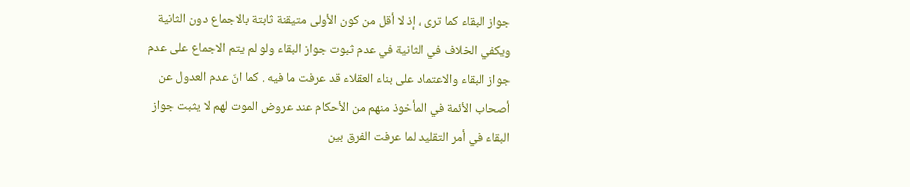جواز البقاء كما ترى ، إذ لا أقل من كون الأولى متيقنة ثابتة بالاجماع دون الثانية ويكفي الخلاف في الثانية في عدم ثبوت جواز البقاء ولو لم يتم الاجماع على عدم جواز البقاء والاعتماد على بناء العقلاء قد عرفت ما فيه . كما انّ عدم العدول عن أصحاب الأئمة في المأخوذ منهم من الأحكام عند عروض الموت لهم لا يثبت جواز البقاء في أمر التقليد لما عرفت الفرق بين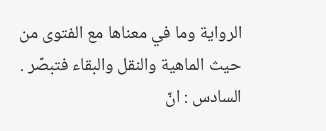الرواية وما في معناها مع الفتوى من حيث الماهية والنقل والبقاء فتبصّر . السادس : انّ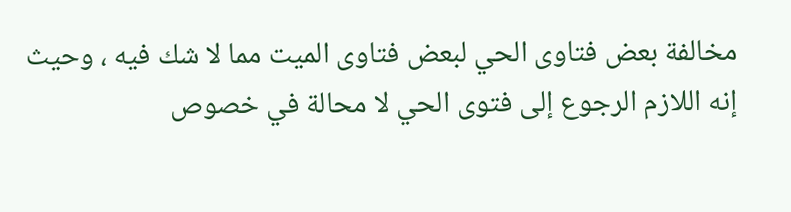مخالفة بعض فتاوى الحي لبعض فتاوى الميت مما لا شك فيه ، وحيث إنه اللازم الرجوع إلى فتوى الحي لا محالة في خصوص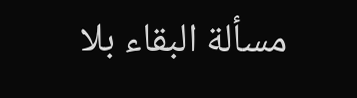مسألة البقاء بلا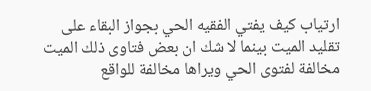ارتياب كيف يفتي الفقيه الحي بجواز البقاء على تقليد الميت بينما لا شك ان بعض فتاوى ذلك الميت مخالفة لفتوى الحي ويراها مخالفة للواقع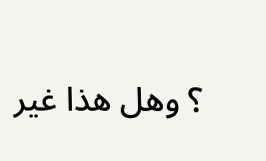؟ وهل هذا غير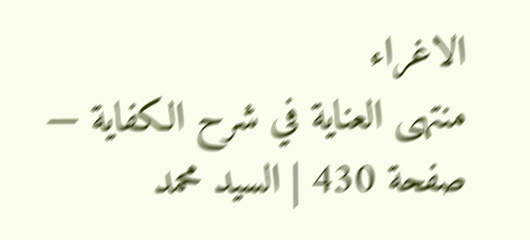الاغراء
منتهى العناية في شرح الكفاية — صفحة 430 | السيد محمد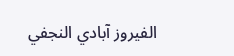الفيروز آبادي النجفي